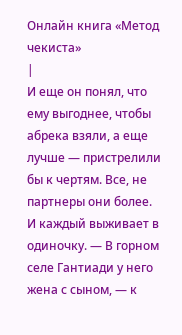Онлайн книга «Метод чекиста»
|
И еще он понял, что ему выгоднее, чтобы абрека взяли, а еще лучше — пристрелили бы к чертям. Все, не партнеры они более. И каждый выживает в одиночку. — В горном селе Гантиади у него жена с сыном, — к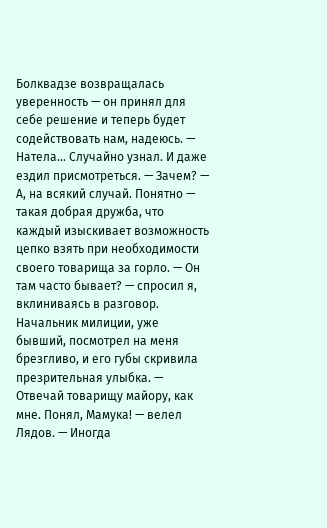Болквадзе возвращалась уверенность — он принял для себе решение и теперь будет содействовать нам, надеюсь. — Натела… Случайно узнал. И даже ездил присмотреться. — Зачем? — А, на всякий случай. Понятно — такая добрая дружба, что каждый изыскивает возможность цепко взять при необходимости своего товарища за горло. — Он там часто бывает? — спросил я, вклиниваясь в разговор. Начальник милиции, уже бывший, посмотрел на меня брезгливо, и его губы скривила презрительная улыбка. — Отвечай товарищу майору, как мне. Понял, Мамука! — велел Лядов. — Иногда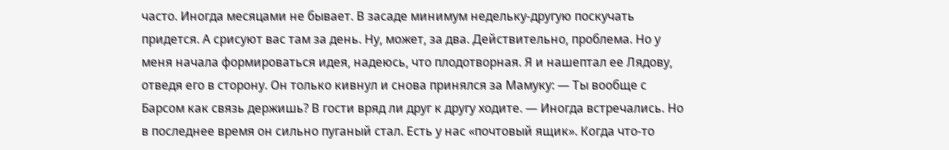часто. Иногда месяцами не бывает. В засаде минимум недельку-другую поскучать придется. А срисуют вас там за день. Ну, может, за два. Действительно, проблема. Но у меня начала формироваться идея, надеюсь, что плодотворная. Я и нашептал ее Лядову, отведя его в сторону. Он только кивнул и снова принялся за Мамуку: — Ты вообще с Барсом как связь держишь? В гости вряд ли друг к другу ходите. — Иногда встречались. Но в последнее время он сильно пуганый стал. Есть у нас «почтовый ящик». Когда что-то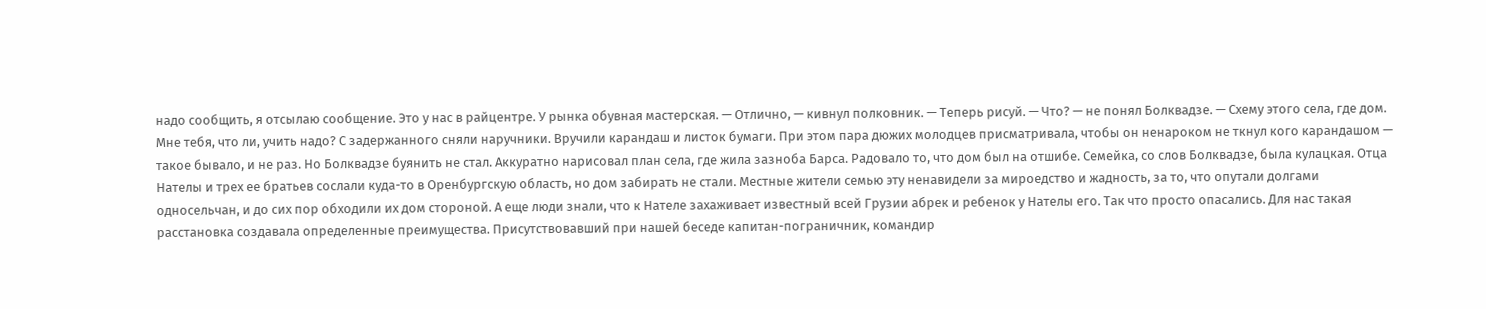надо сообщить, я отсылаю сообщение. Это у нас в райцентре. У рынка обувная мастерская. — Отлично, — кивнул полковник. — Теперь рисуй. — Что? — не понял Болквадзе. — Схему этого села, где дом. Мне тебя, что ли, учить надо? С задержанного сняли наручники. Вручили карандаш и листок бумаги. При этом пара дюжих молодцев присматривала, чтобы он ненароком не ткнул кого карандашом — такое бывало, и не раз. Но Болквадзе буянить не стал. Аккуратно нарисовал план села, где жила зазноба Барса. Радовало то, что дом был на отшибе. Семейка, со слов Болквадзе, была кулацкая. Отца Нателы и трех ее братьев сослали куда-то в Оренбургскую область, но дом забирать не стали. Местные жители семью эту ненавидели за мироедство и жадность, за то, что опутали долгами односельчан, и до сих пор обходили их дом стороной. А еще люди знали, что к Нателе захаживает известный всей Грузии абрек и ребенок у Нателы его. Так что просто опасались. Для нас такая расстановка создавала определенные преимущества. Присутствовавший при нашей беседе капитан-пограничник, командир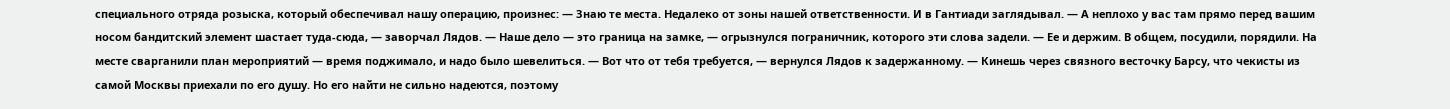специального отряда розыска, который обеспечивал нашу операцию, произнес: — Знаю те места. Недалеко от зоны нашей ответственности. И в Гантиади заглядывал. — А неплохо у вас там прямо перед вашим носом бандитский элемент шастает туда-сюда, — заворчал Лядов. — Наше дело — это граница на замке, — огрызнулся пограничник, которого эти слова задели. — Ее и держим. В общем, посудили, порядили. На месте сварганили план мероприятий — время поджимало, и надо было шевелиться. — Вот что от тебя требуется, — вернулся Лядов к задержанному. — Кинешь через связного весточку Барсу, что чекисты из самой Москвы приехали по его душу. Но его найти не сильно надеются, поэтому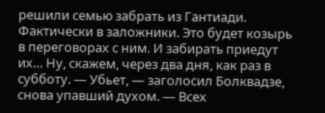решили семью забрать из Гантиади. Фактически в заложники. Это будет козырь в переговорах с ним. И забирать приедут их… Ну, скажем, через два дня, как раз в субботу. — Убьет, — заголосил Болквадзе, снова упавший духом. — Всех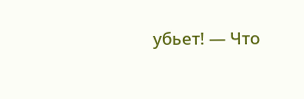убьет! — Что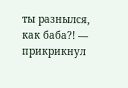ты разнылся, как баба?! — прикрикнул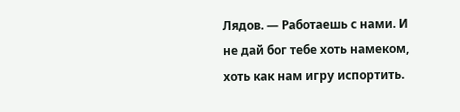Лядов. — Работаешь с нами. И не дай бог тебе хоть намеком, хоть как нам игру испортить.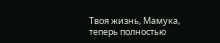Твоя жизнь, Мамука, теперь полностью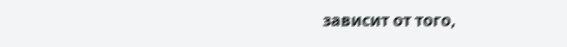зависит от того,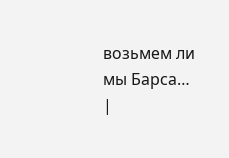возьмем ли мы Барса… |